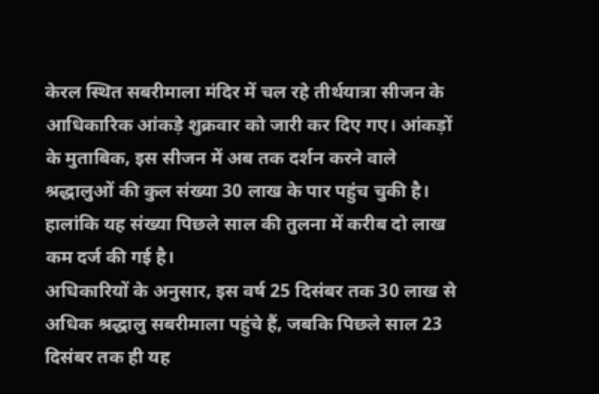केरल स्थित सबरीमाला मंदिर में चल रहे तीर्थयात्रा सीजन के आधिकारिक आंकड़े शुक्रवार को जारी कर दिए गए। आंकड़ों के मुताबिक, इस सीजन में अब तक दर्शन करने वाले श्रद्धालुओं की कुल संख्या 30 लाख के पार पहुंच चुकी है। हालांकि यह संख्या पिछले साल की तुलना में करीब दो लाख कम दर्ज की गई है।
अधिकारियों के अनुसार, इस वर्ष 25 दिसंबर तक 30 लाख से अधिक श्रद्धालु सबरीमाला पहुंचे हैं, जबकि पिछले साल 23 दिसंबर तक ही यह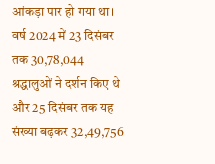आंकड़ा पार हो गया था। वर्ष 2024 में 23 दिसंबर तक 30,78,044 श्रद्धालुओं ने दर्शन किए थे और 25 दिसंबर तक यह संख्या बढ़कर 32,49,756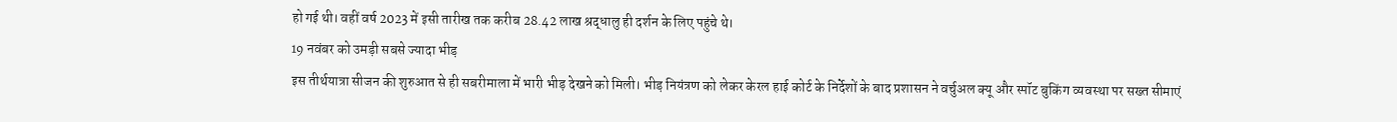हो गई थी। वहीं वर्ष 2023 में इसी तारीख तक करीब 28.42 लाख श्रद्धालु ही दर्शन के लिए पहुंचे थे।
19 नवंबर को उमड़ी सबसे ज्यादा भीड़
इस तीर्थयात्रा सीजन की शुरुआत से ही सबरीमाला में भारी भीड़ देखने को मिली। भीड़ नियंत्रण को लेकर केरल हाई कोर्ट के निर्देशों के बाद प्रशासन ने वर्चुअल क्यू और स्पॉट बुकिंग व्यवस्था पर सख्त सीमाएं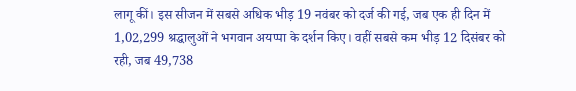लागू कीं। इस सीजन में सबसे अधिक भीड़ 19 नवंबर को दर्ज की गई, जब एक ही दिन में 1,02,299 श्रद्धालुओं ने भगवान अयप्पा के दर्शन किए। वहीं सबसे कम भीड़ 12 दिसंबर को रही, जब 49,738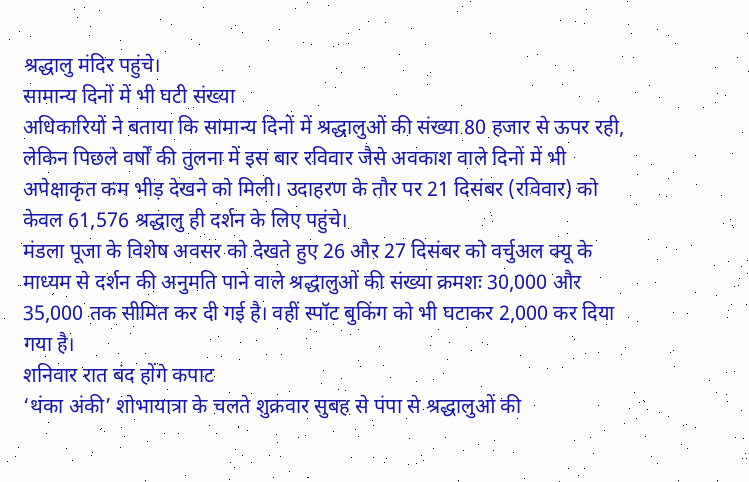श्रद्धालु मंदिर पहुंचे।
सामान्य दिनों में भी घटी संख्या
अधिकारियों ने बताया कि सामान्य दिनों में श्रद्धालुओं की संख्या 80 हजार से ऊपर रही, लेकिन पिछले वर्षों की तुलना में इस बार रविवार जैसे अवकाश वाले दिनों में भी अपेक्षाकृत कम भीड़ देखने को मिली। उदाहरण के तौर पर 21 दिसंबर (रविवार) को केवल 61,576 श्रद्धालु ही दर्शन के लिए पहुंचे।
मंडला पूजा के विशेष अवसर को देखते हुए 26 और 27 दिसंबर को वर्चुअल क्यू के माध्यम से दर्शन की अनुमति पाने वाले श्रद्धालुओं की संख्या क्रमशः 30,000 और 35,000 तक सीमित कर दी गई है। वहीं स्पॉट बुकिंग को भी घटाकर 2,000 कर दिया गया है।
शनिवार रात बंद होंगे कपाट
‘थंका अंकी’ शोभायात्रा के चलते शुक्रवार सुबह से पंपा से श्रद्धालुओं की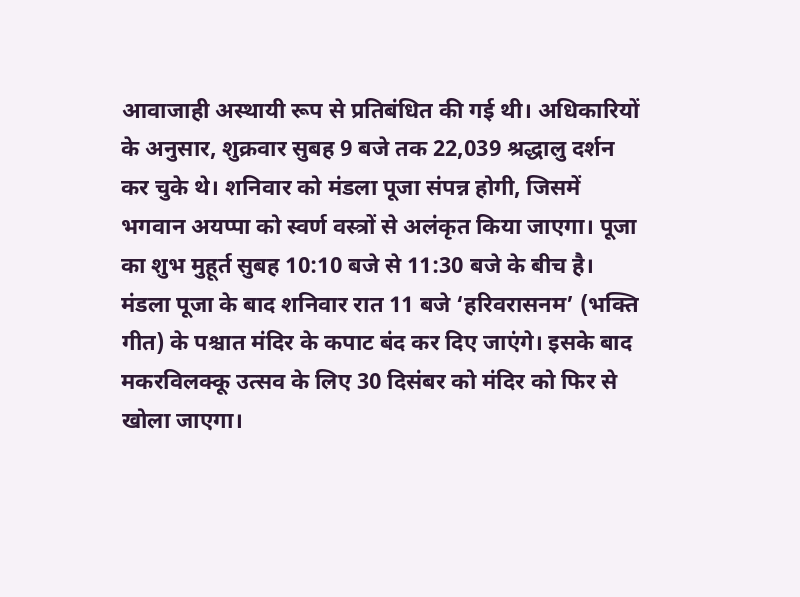आवाजाही अस्थायी रूप से प्रतिबंधित की गई थी। अधिकारियों के अनुसार, शुक्रवार सुबह 9 बजे तक 22,039 श्रद्धालु दर्शन कर चुके थे। शनिवार को मंडला पूजा संपन्न होगी, जिसमें भगवान अयप्पा को स्वर्ण वस्त्रों से अलंकृत किया जाएगा। पूजा का शुभ मुहूर्त सुबह 10:10 बजे से 11:30 बजे के बीच है।
मंडला पूजा के बाद शनिवार रात 11 बजे ‘हरिवरासनम’ (भक्ति गीत) के पश्चात मंदिर के कपाट बंद कर दिए जाएंगे। इसके बाद मकरविलक्कू उत्सव के लिए 30 दिसंबर को मंदिर को फिर से खोला जाएगा।